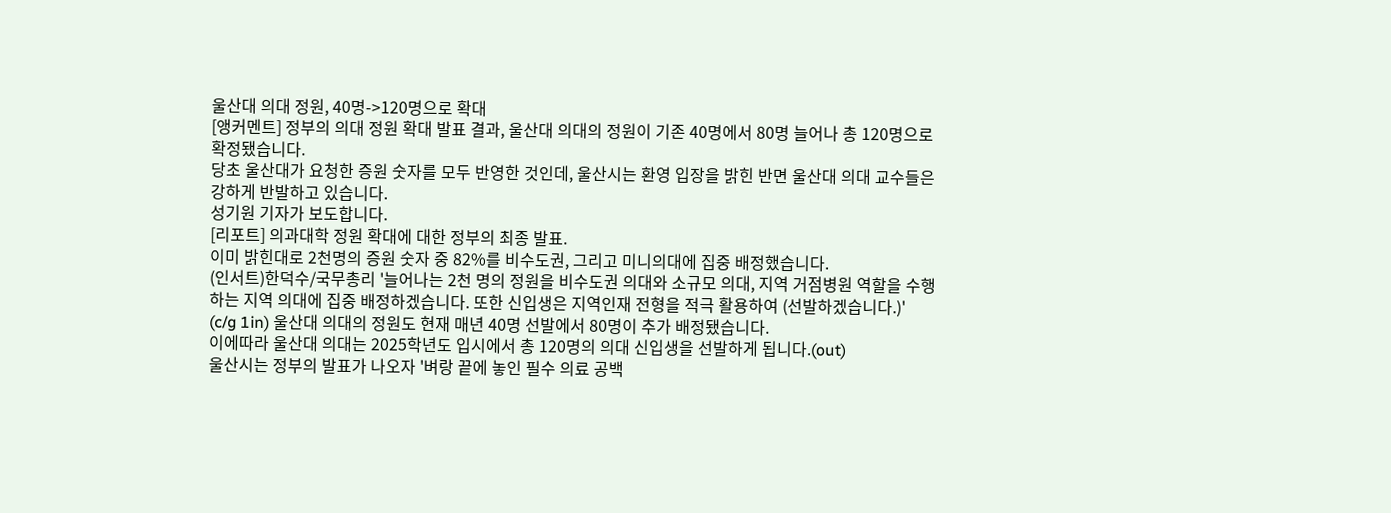울산대 의대 정원, 40명->120명으로 확대
[앵커멘트] 정부의 의대 정원 확대 발표 결과, 울산대 의대의 정원이 기존 40명에서 80명 늘어나 총 120명으로 확정됐습니다.
당초 울산대가 요청한 증원 숫자를 모두 반영한 것인데, 울산시는 환영 입장을 밝힌 반면 울산대 의대 교수들은 강하게 반발하고 있습니다.
성기원 기자가 보도합니다.
[리포트] 의과대학 정원 확대에 대한 정부의 최종 발표.
이미 밝힌대로 2천명의 증원 숫자 중 82%를 비수도권, 그리고 미니의대에 집중 배정했습니다.
(인서트)한덕수/국무총리 '늘어나는 2천 명의 정원을 비수도권 의대와 소규모 의대, 지역 거점병원 역할을 수행하는 지역 의대에 집중 배정하겠습니다. 또한 신입생은 지역인재 전형을 적극 활용하여 (선발하겠습니다.)'
(c/g 1in) 울산대 의대의 정원도 현재 매년 40명 선발에서 80명이 추가 배정됐습니다.
이에따라 울산대 의대는 2025학년도 입시에서 총 120명의 의대 신입생을 선발하게 됩니다.(out)
울산시는 정부의 발표가 나오자 '벼랑 끝에 놓인 필수 의료 공백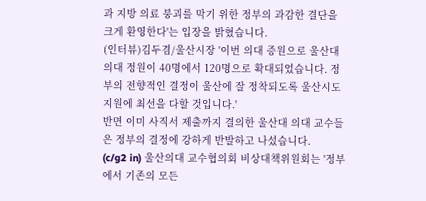과 지방 의료 붕괴를 막기 위한 정부의 과감한 결단을 크게 환영한다'는 입장을 밝혔습니다.
(인터뷰)김두겸/울산시장 '이번 의대 증원으로 울산대 의대 정원이 40명에서 120명으로 확대되었습니다. 정부의 전향적인 결정이 울산에 잘 정착되도록 울산시도 지원에 최선을 다할 것입니다.'
반면 이미 사직서 제출까지 결의한 울산대 의대 교수들은 정부의 결정에 강하게 반발하고 나섰습니다.
(c/g2 in) 울산의대 교수협의회 비상대책위원회는 '정부에서 기존의 모든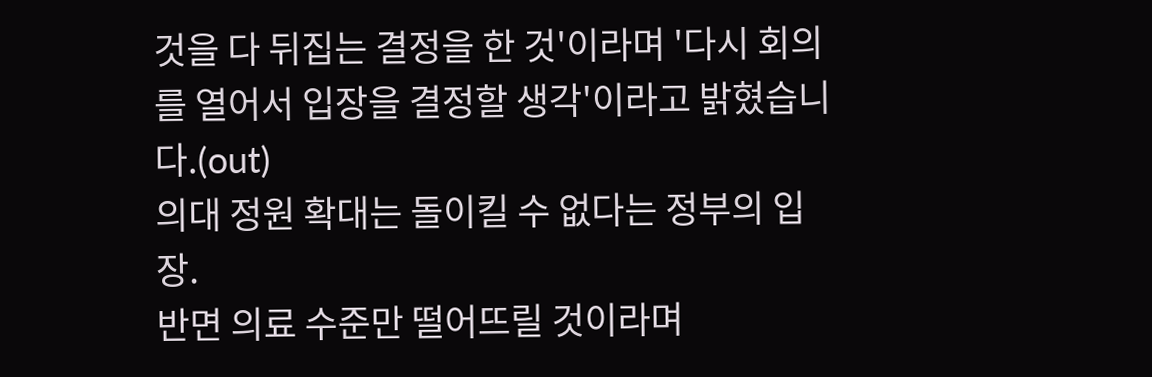것을 다 뒤집는 결정을 한 것'이라며 '다시 회의를 열어서 입장을 결정할 생각'이라고 밝혔습니다.(out)
의대 정원 확대는 돌이킬 수 없다는 정부의 입장.
반면 의료 수준만 떨어뜨릴 것이라며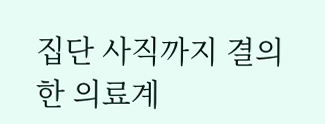집단 사직까지 결의한 의료계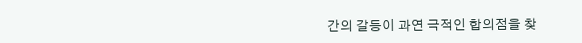간의 갈등이 과연 극적인 합의점을 찾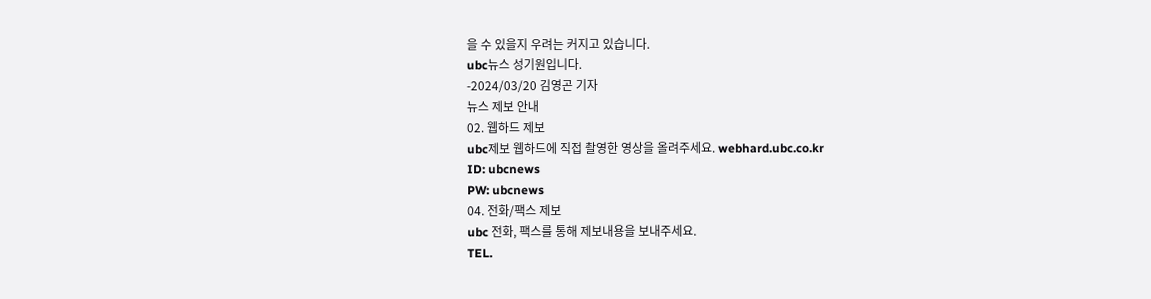을 수 있을지 우려는 커지고 있습니다.
ubc뉴스 성기원입니다.
-2024/03/20 김영곤 기자
뉴스 제보 안내
02. 웹하드 제보
ubc제보 웹하드에 직접 촬영한 영상을 올려주세요. webhard.ubc.co.kr
ID: ubcnews
PW: ubcnews
04. 전화/팩스 제보
ubc 전화, 팩스를 통해 제보내용을 보내주세요.
TEL.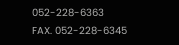052-228-6363
FAX. 052-228-6345